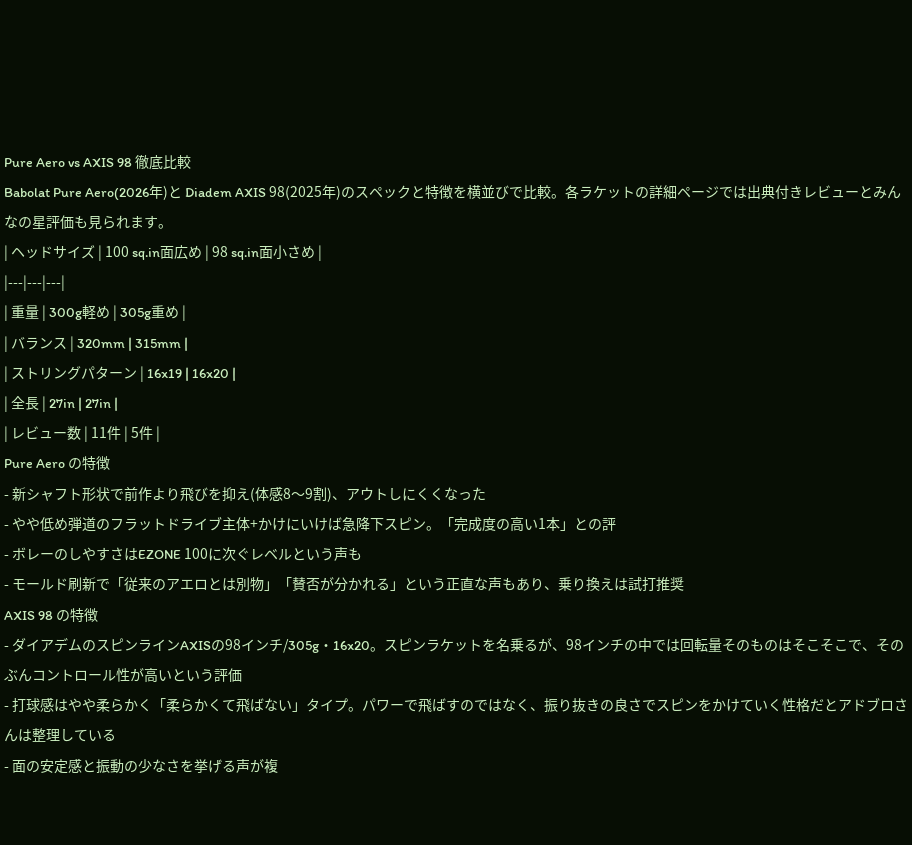Pure Aero vs AXIS 98 徹底比較
Babolat Pure Aero(2026年)と Diadem AXIS 98(2025年)のスペックと特徴を横並びで比較。各ラケットの詳細ページでは出典付きレビューとみんなの星評価も見られます。
| ヘッドサイズ | 100 sq.in面広め | 98 sq.in面小さめ |
|---|---|---|
| 重量 | 300g軽め | 305g重め |
| バランス | 320mm | 315mm |
| ストリングパターン | 16x19 | 16x20 |
| 全長 | 27in | 27in |
| レビュー数 | 11件 | 5件 |
Pure Aero の特徴
- 新シャフト形状で前作より飛びを抑え(体感8〜9割)、アウトしにくくなった
- やや低め弾道のフラットドライブ主体+かけにいけば急降下スピン。「完成度の高い1本」との評
- ボレーのしやすさはEZONE 100に次ぐレベルという声も
- モールド刷新で「従来のアエロとは別物」「賛否が分かれる」という正直な声もあり、乗り換えは試打推奨
AXIS 98 の特徴
- ダイアデムのスピンラインAXISの98インチ/305g・16x20。スピンラケットを名乗るが、98インチの中では回転量そのものはそこそこで、そのぶんコントロール性が高いという評価
- 打球感はやや柔らかく「柔らかくて飛ばない」タイプ。パワーで飛ばすのではなく、振り抜きの良さでスピンをかけていく性格だとアドブロさんは整理している
- 面の安定感と振動の少なさを挙げる声が複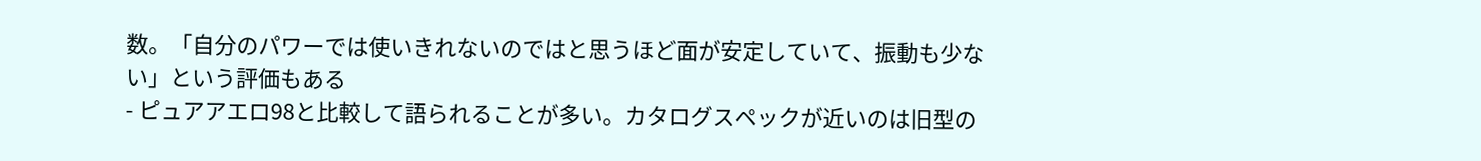数。「自分のパワーでは使いきれないのではと思うほど面が安定していて、振動も少ない」という評価もある
- ピュアアエロ98と比較して語られることが多い。カタログスペックが近いのは旧型の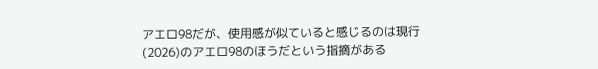アエロ98だが、使用感が似ていると感じるのは現行(2026)のアエロ98のほうだという指摘がある